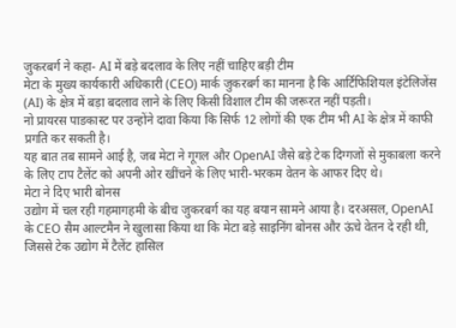जुकरबर्ग ने कहा- AI में बड़े बदलाव के लिए नहीं चाहिए बड़ी टीम
मेटा के मुख्य कार्यकारी अधिकारी (CEO) मार्क जुकरबर्ग का मानना है कि आर्टिफिशियल इंटेलिजेंस (AI) के क्षेत्र में बड़ा बदलाव लाने के लिए किसी विशाल टीम की जरूरत नहीं पड़ती।
नो प्रायरस पाडकास्ट पर उन्होंने दावा किया कि सिर्फ 12 लोगों की एक टीम भी AI के क्षेत्र में काफी प्रगति कर सकती है।
यह बात तब सामने आई है, जब मेटा ने गूगल और OpenAI जैसे बड़े टेक दिग्गजों से मुकाबला करने के लिए टाप टैलेंट को अपनी ओर खींचने के लिए भारी-भरकम वेतन के आफर दिए थे।
मेटा ने दिए भारी बोनस
उद्योग में चल रही गहमागहमी के बीच जुकरबर्ग का यह बयान सामने आया है। दरअसल, OpenAI के CEO सैम आल्टमैन ने खुलासा किया था कि मेटा बड़े साइनिंग बोनस और ऊंचे वेतन दे रही थी, जिससे टेक उद्योग में टैलेंट हासिल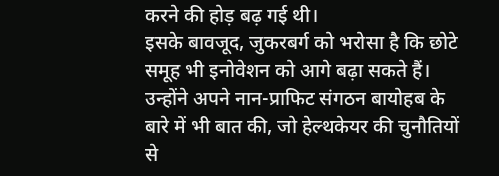करने की होड़ बढ़ गई थी।
इसके बावजूद, जुकरबर्ग को भरोसा है कि छोटे समूह भी इनोवेशन को आगे बढ़ा सकते हैं। उन्होंने अपने नान-प्राफिट संगठन बायोहब के बारे में भी बात की, जो हेल्थकेयर की चुनौतियों से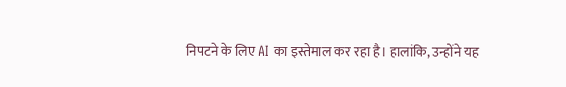निपटने के लिए AI का इस्तेमाल कर रहा है। हालांकि, उन्होंने यह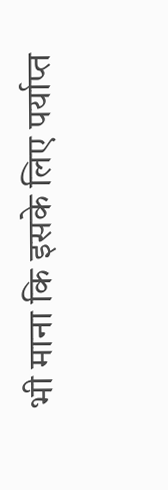भी माना कि इसके लिए पर्याप्त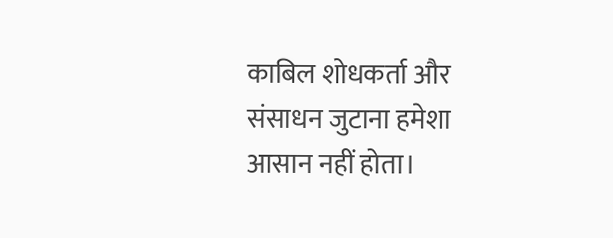काबिल शोधकर्ता और संसाधन जुटाना हमेशा आसान नहीं होता।